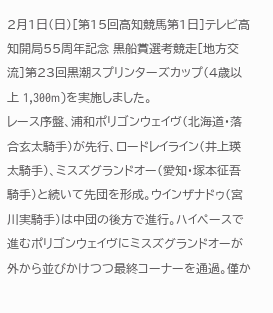2月1日(日)[第15回高知競馬第1日]テレビ高知開局55周年記念 黒船賞選考競走[地方交流]第23回黒潮スプリンターズカップ(4歳以上 1,300m)を実施しました。
レース序盤、浦和ポリゴンウェイヴ(北海道・落合玄太騎手)が先行、ロードレイライン(井上瑛太騎手)、ミスズグランドオー(愛知・塚本征吾騎手)と続いて先団を形成。ウインザナドゥ(宮川実騎手)は中団の後方で進行。ハイペースで進むポリゴンウェイヴにミスズグランドオーが外から並びかけつつ最終コーナーを通過。僅か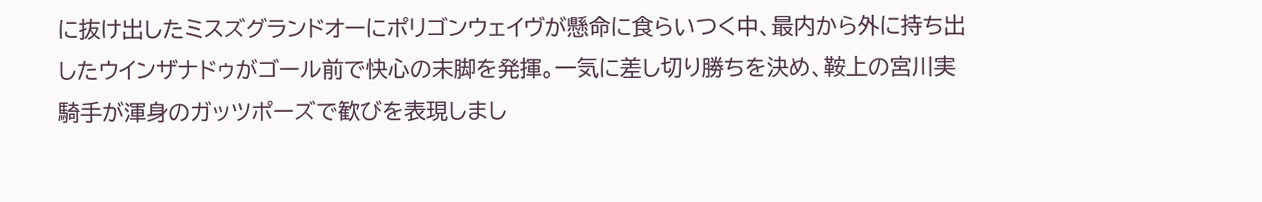に抜け出したミスズグランドオーにポリゴンウェイヴが懸命に食らいつく中、最内から外に持ち出したウインザナドゥがゴール前で快心の末脚を発揮。一気に差し切り勝ちを決め、鞍上の宮川実騎手が渾身のガッツポーズで歓びを表現しまし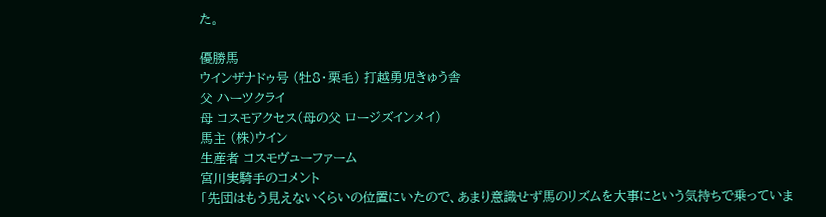た。

優勝馬
ウインザナドゥ号 (牡8・栗毛) 打越勇児きゅう舎
父 ハーツクライ
母 コスモアクセス(母の父 ロージズインメイ)
馬主 (株)ウイン
生産者 コスモヴューファーム
宮川実騎手のコメント
「先団はもう見えないくらいの位置にいたので、あまり意識せず馬のリズムを大事にという気持ちで乗っていま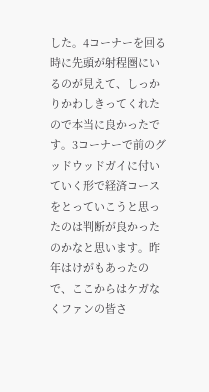した。4コーナーを回る時に先頭が射程圏にいるのが見えて、しっかりかわしきってくれたので本当に良かったです。3コーナーで前のグッドウッドガイに付いていく形で経済コースをとっていこうと思ったのは判断が良かったのかなと思います。昨年はけがもあったので、ここからはケガなくファンの皆さ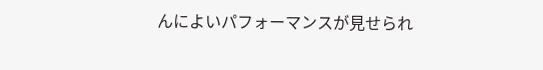んによいパフォーマンスが見せられ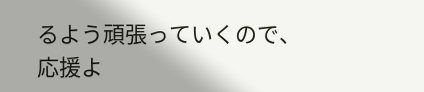るよう頑張っていくので、応援よ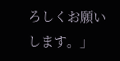ろしくお願いします。」